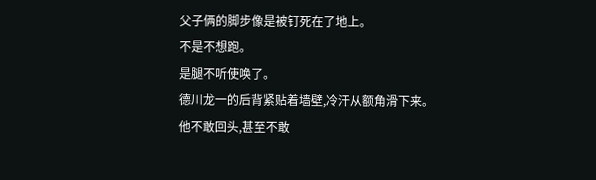父子俩的脚步像是被钉死在了地上。
不是不想跑。
是腿不听使唤了。
德川龙一的后背紧贴着墙壁,冷汗从额角滑下来。
他不敢回头,甚至不敢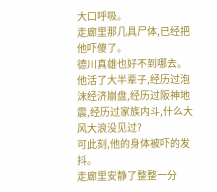大口呼吸。
走廊里那几具尸体,已经把他吓傻了。
德川真雄也好不到哪去。
他活了大半辈子,经历过泡沫经济崩盘,经历过阪神地震,经历过家族内斗,什么大风大浪没见过?
可此刻,他的身体被吓的发抖。
走廊里安静了整整一分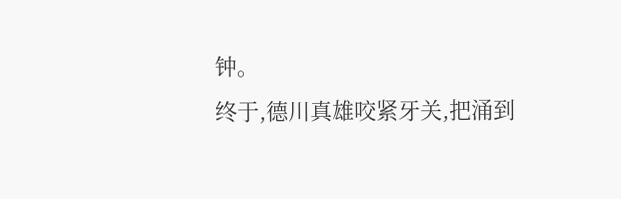钟。
终于,德川真雄咬紧牙关,把涌到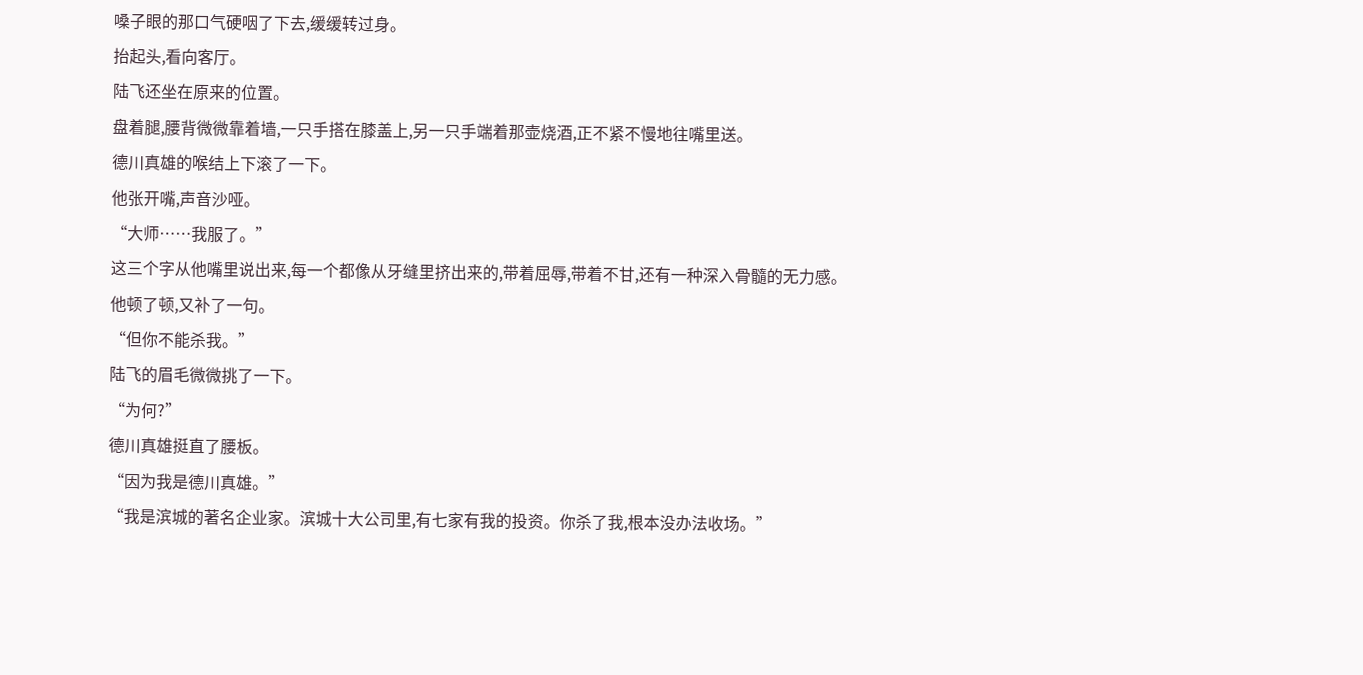嗓子眼的那口气硬咽了下去,缓缓转过身。
抬起头,看向客厅。
陆飞还坐在原来的位置。
盘着腿,腰背微微靠着墙,一只手搭在膝盖上,另一只手端着那壶烧酒,正不紧不慢地往嘴里送。
德川真雄的喉结上下滚了一下。
他张开嘴,声音沙哑。
“大师……我服了。”
这三个字从他嘴里说出来,每一个都像从牙缝里挤出来的,带着屈辱,带着不甘,还有一种深入骨髓的无力感。
他顿了顿,又补了一句。
“但你不能杀我。”
陆飞的眉毛微微挑了一下。
“为何?”
德川真雄挺直了腰板。
“因为我是德川真雄。”
“我是滨城的著名企业家。滨城十大公司里,有七家有我的投资。你杀了我,根本没办法收场。”